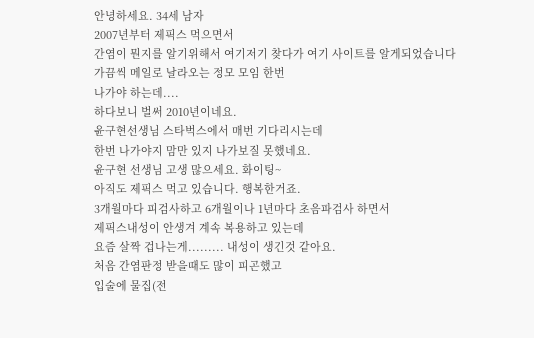안녕하세요. 34세 남자
2007년부터 제픽스 먹으면서
간염이 뭔지를 알기위해서 여기저기 찾다가 여기 사이트를 알게되었습니다
가끔씩 메일로 날라오는 정모 모임 한번
나가야 하는데....
하다보니 벌써 2010년이네요.
윤구현선생님 스타벅스에서 매번 기다리시는데
한번 나가야지 맘만 있지 나가보질 못했네요.
윤구현 선생님 고생 많으세요. 화이팅~
아직도 제픽스 먹고 있습니다. 행복한거죠.
3개월마다 피검사하고 6개월이나 1년마다 초음파검사 하면서
제픽스내성이 안생겨 계속 복용하고 있는데
요즘 살짝 겁나는게......... 내성이 생긴것 같아요.
처음 간염판정 받을때도 많이 피곤했고
입술에 물집(전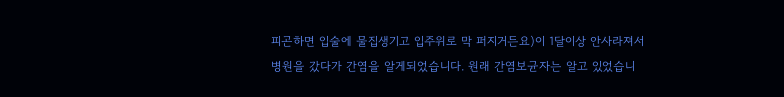피곤하면 입술에 물집생기고 입주위로 막 퍼지거든요)이 1달이상 안사라져서
병원을 갔다가 간염을 알게되었습니다. 원래 간염보균자는 알고 있었습니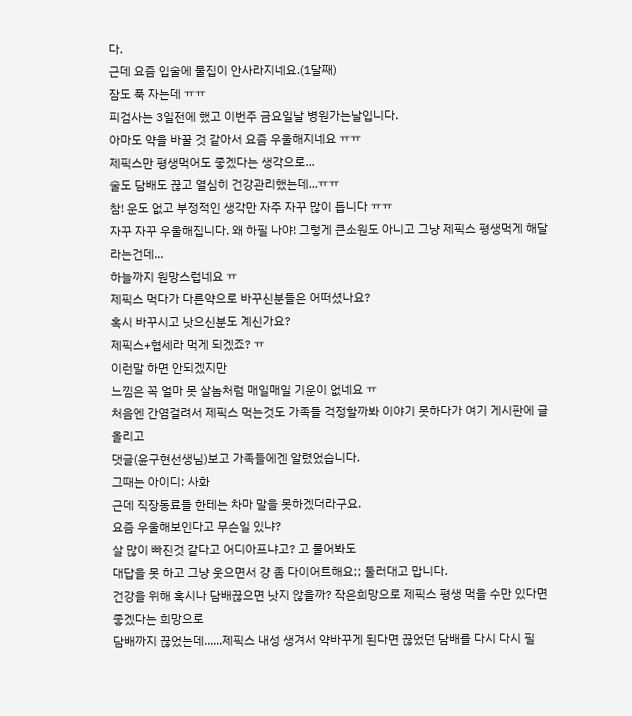다.
근데 요즘 입술에 물집이 안사라지네요.(1달째)
잠도 푹 자는데 ㅠㅠ
피검사는 3일전에 했고 이번주 금요일날 병원가는날입니다.
아마도 약을 바꿀 것 같아서 요즘 우울해지네요 ㅠㅠ
제픽스만 평생먹어도 좋겠다는 생각으로...
술도 담배도 끊고 열심히 건강관리했는데...ㅠㅠ
참! 운도 없고 부정적인 생각만 자주 자꾸 많이 듭니다 ㅠㅠ
자꾸 자꾸 우울해집니다. 왜 하필 나야! 그렇게 큰소원도 아니고 그냥 제픽스 평생먹게 해달라는건데...
하늘까지 원망스럽네요 ㅠ
제픽스 먹다가 다른약으로 바꾸신분들은 어떠셨나요?
혹시 바꾸시고 낫으신분도 계신가요?
제픽스+협세라 먹게 되겠죠? ㅠ
이런말 하면 안되겠지만
느낌은 꼭 얼마 못 살놈처럼 매일매일 기운이 없네요 ㅠ
처음엔 간염걸려서 제픽스 먹는것도 가족들 걱정할까봐 이야기 못하다가 여기 게시판에 글 올리고
댓글(윤구현선생님)보고 가족들에겐 알렸었습니다.
그때는 아이디: 사화
근데 직장동료들 한테는 차마 말을 못하겠더라구요.
요즘 우울해보인다고 무슨일 있냐?
살 많이 빠진것 같다고 어디아프냐고? 고 물어봐도
대답을 못 하고 그냥 웃으면서 걍 좀 다이어트해요;; 둘러대고 맙니다.
건강을 위해 혹시나 담배끊으면 낫지 않을까? 작은희망으로 제픽스 평생 먹을 수만 있다면 좋겠다는 희망으로
담배까지 끊었는데......제픽스 내성 생겨서 약바꾸게 된다면 끊었던 담배를 다시 다시 필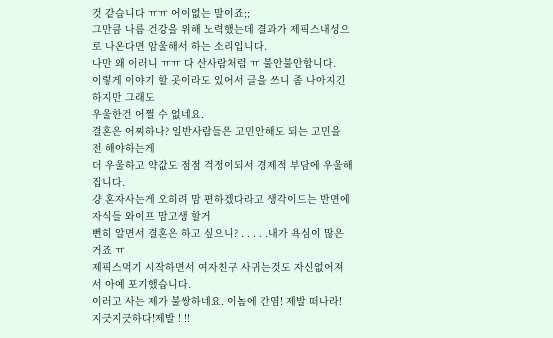것 같습니다 ㅠㅠ 어이없는 말이죠;;
그만큼 나름 건강을 위해 노력했는데 결과가 제픽스내성으로 나온다면 암울해서 하는 소리입니다.
나만 왜 이러니 ㅠㅠ 다 산사람처럼 ㅠ 불안불안합니다.
이렇게 이야기 할 곳이라도 있어서 글을 쓰니 좀 나아지긴 하지만 그래도
우울한건 어쩔 수 없네요.
결혼은 어찌하나? 일반사람들은 고민안해도 되는 고민을 전 해야하는게
더 우울하고 약값도 점점 걱정이되서 경제적 부담에 우울해 집니다.
걍 혼자사는게 오히려 맘 편하겠다라고 생각이드는 반면에 자식들 와이프 맘고생 할거
뻔히 알면서 결혼은 하고 싶으니? . . . . .내가 욕심이 많은거죠 ㅠ
제픽스먹기 시작하면서 여자친구 사귀는것도 자신없어져서 아예 포기했습니다.
이러고 사는 제가 불쌍하네요. 이놈에 간염! 제발 떠나라! 지긋지긋하다!제발 ! !!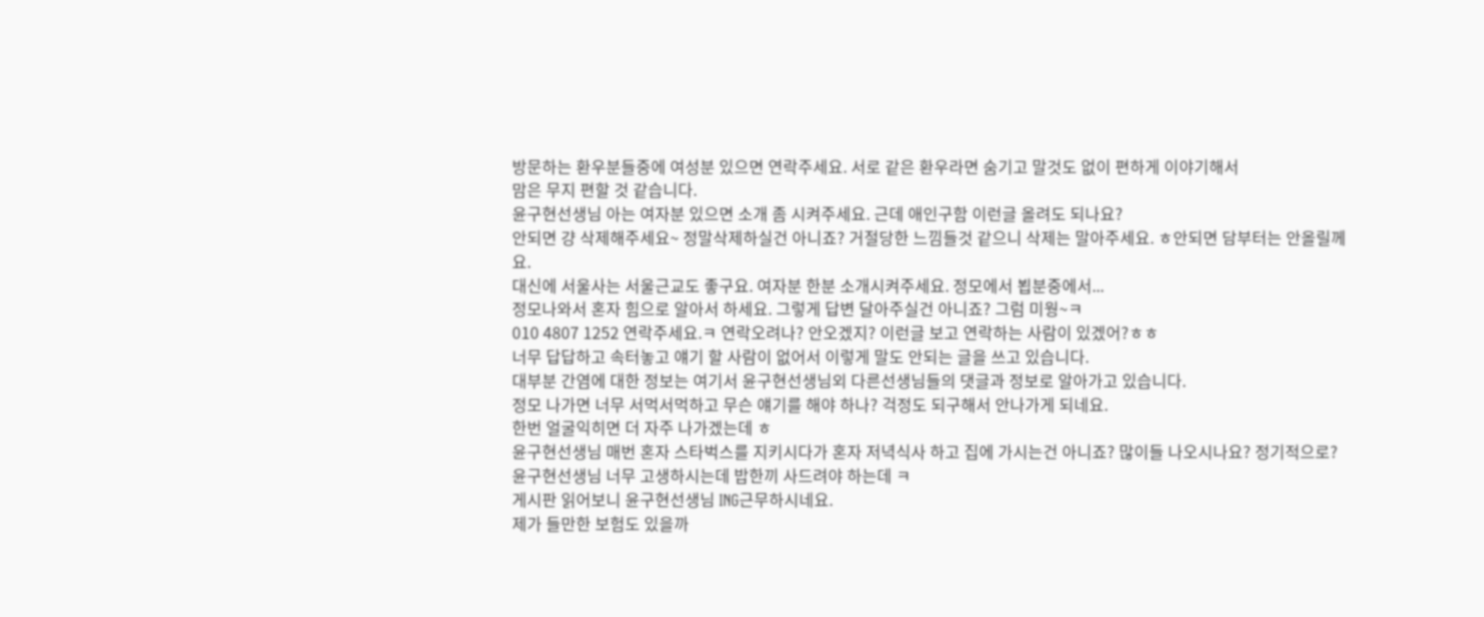방문하는 환우분들중에 여성분 있으면 연락주세요. 서로 같은 환우라면 숨기고 말것도 없이 편하게 이야기해서
맘은 무지 편할 것 같습니다.
윤구현선생님 아는 여자분 있으면 소개 좀 시켜주세요. 근데 애인구함 이런글 올려도 되나요?
안되면 걍 삭제해주세요~ 정말삭제하실건 아니죠? 거절당한 느낌들것 같으니 삭제는 말아주세요. ㅎ안되면 담부터는 안올릴께요.
대신에 서울사는 서울근교도 좋구요. 여자분 한분 소개시켜주세요. 정모에서 뵙분중에서...
정모나와서 혼자 힘으로 알아서 하세요. 그렇게 답변 달아주실건 아니죠? 그럼 미웡~ㅋ
010 4807 1252 연락주세요.ㅋ 연락오려나? 안오겠지? 이런글 보고 연락하는 사람이 있겠어?ㅎㅎ
너무 답답하고 속터놓고 얘기 할 사람이 없어서 이렇게 말도 안되는 글을 쓰고 있습니다.
대부분 간염에 대한 정보는 여기서 윤구현선생님외 다른선생님들의 댓글과 정보로 알아가고 있습니다.
정모 나가면 너무 서먹서먹하고 무슨 얘기를 해야 하나? 걱정도 되구해서 안나가게 되네요.
한번 얼굴익히면 더 자주 나가겠는데 ㅎ
윤구현선생님 매번 혼자 스타벅스를 지키시다가 혼자 저녁식사 하고 집에 가시는건 아니죠? 많이들 나오시나요? 정기적으로?
윤구현선생님 너무 고생하시는데 밥한끼 사드려야 하는데 ㅋ
게시판 읽어보니 윤구현선생님 ING근무하시네요.
제가 들만한 보험도 있을까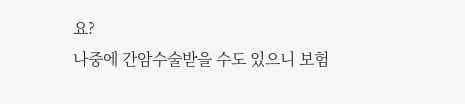요?
나중에 간암수술받을 수도 있으니 보험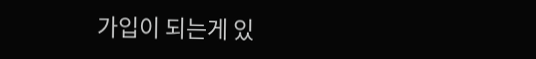가입이 되는게 있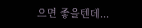으면 좋을텐데...